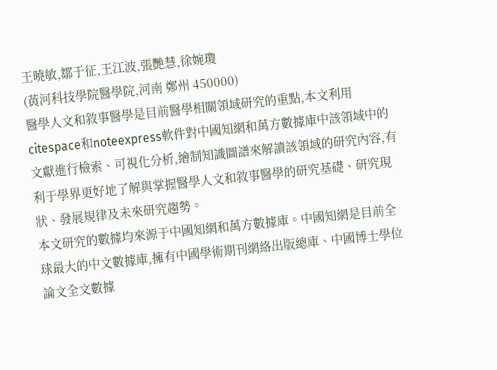王曉敏,鄒于征,王江波,張艷慧,徐婉瓊
(黃河科技學院醫學院,河南 鄭州 450000)
醫學人文和敘事醫學是目前醫學相關領域研究的重點,本文利用citespace和noteexpress軟件對中國知網和萬方數據庫中該領域中的文獻進行檢索、可視化分析,繪制知識圖譜來解讀該領域的研究內容,有利于學界更好地了解與掌握醫學人文和敘事醫學的研究基礎、研究現狀、發展規律及未來研究趨勢。
本文研究的數據均來源于中國知網和萬方數據庫。中國知網是目前全球最大的中文數據庫,擁有中國學術期刊網絡出版總庫、中國博士學位論文全文數據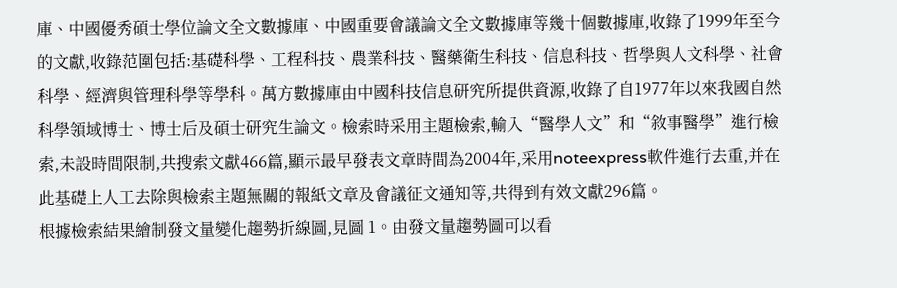庫、中國優秀碩士學位論文全文數據庫、中國重要會議論文全文數據庫等幾十個數據庫,收錄了1999年至今的文獻,收錄范圍包括:基礎科學、工程科技、農業科技、醫藥衛生科技、信息科技、哲學與人文科學、社會科學、經濟與管理科學等學科。萬方數據庫由中國科技信息研究所提供資源,收錄了自1977年以來我國自然科學領域博士、博士后及碩士研究生論文。檢索時采用主題檢索,輸入“醫學人文”和“敘事醫學”進行檢索,未設時間限制,共搜索文獻466篇,顯示最早發表文章時間為2004年,采用noteexpress軟件進行去重,并在此基礎上人工去除與檢索主題無關的報紙文章及會議征文通知等,共得到有效文獻296篇。
根據檢索結果繪制發文量變化趨勢折線圖,見圖 1。由發文量趨勢圖可以看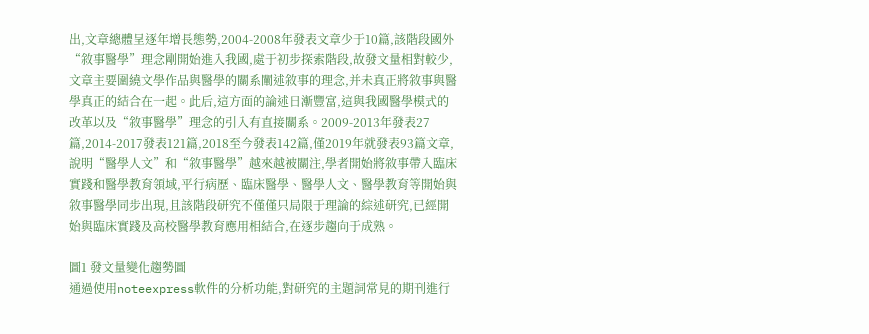出,文章總體呈逐年增長態勢,2004-2008年發表文章少于10篇,該階段國外“敘事醫學”理念剛開始進入我國,處于初步探索階段,故發文量相對較少,文章主要圍繞文學作品與醫學的關系闡述敘事的理念,并未真正將敘事與醫學真正的結合在一起。此后,這方面的論述日漸豐富,這與我國醫學模式的改革以及“敘事醫學”理念的引入有直接關系。2009-2013年發表27篇,2014-2017發表121篇,2018至今發表142篇,僅2019年就發表93篇文章,說明“醫學人文”和“敘事醫學”越來越被關注,學者開始將敘事帶入臨床實踐和醫學教育領域,平行病歷、臨床醫學、醫學人文、醫學教育等開始與敘事醫學同步出現,且該階段研究不僅僅只局限于理論的綜述研究,已經開始與臨床實踐及高校醫學教育應用相結合,在逐步趨向于成熟。

圖1 發文量變化趨勢圖
通過使用noteexpress軟件的分析功能,對研究的主題詞常見的期刊進行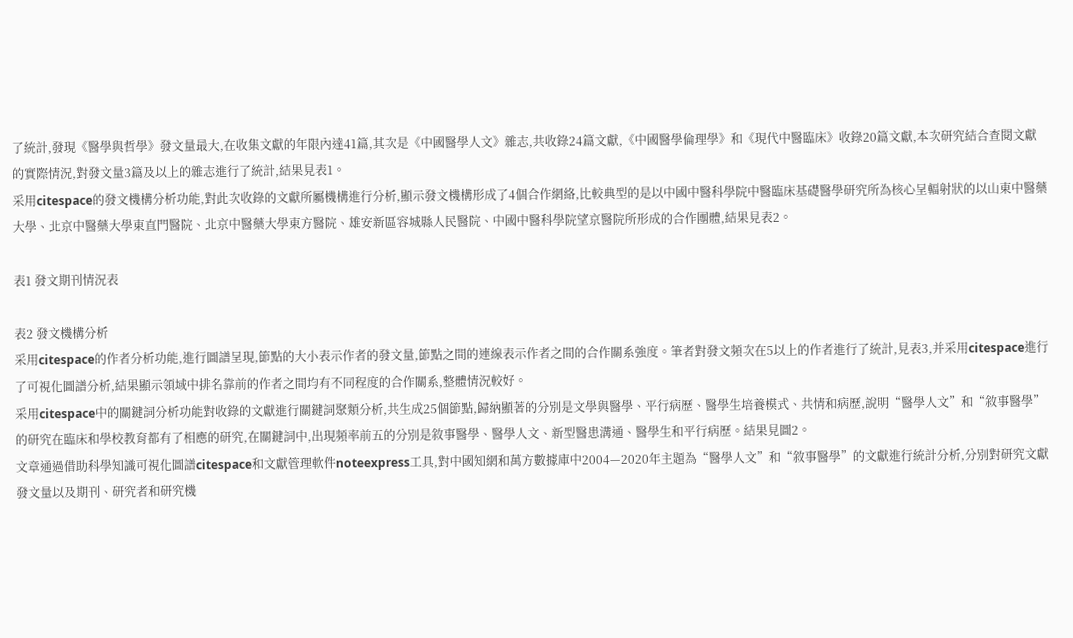了統計,發現《醫學與哲學》發文量最大,在收集文獻的年限內達41篇,其次是《中國醫學人文》雜志,共收錄24篇文獻,《中國醫學倫理學》和《現代中醫臨床》收錄20篇文獻,本次研究結合查閱文獻的實際情況,對發文量3篇及以上的雜志進行了統計,結果見表1。
采用citespace的發文機構分析功能,對此次收錄的文獻所屬機構進行分析,顯示發文機構形成了4個合作網絡,比較典型的是以中國中醫科學院中醫臨床基礎醫學研究所為核心呈輻射狀的以山東中醫藥大學、北京中醫藥大學東直門醫院、北京中醫藥大學東方醫院、雄安新區容城縣人民醫院、中國中醫科學院望京醫院所形成的合作團體,結果見表2。

表1 發文期刊情況表

表2 發文機構分析
采用citespace的作者分析功能,進行圖譜呈現,節點的大小表示作者的發文量,節點之間的連線表示作者之間的合作關系強度。筆者對發文頻次在5以上的作者進行了統計,見表3,并采用citespace進行了可視化圖譜分析,結果顯示領域中排名靠前的作者之間均有不同程度的合作關系,整體情況較好。
采用citespace中的關鍵詞分析功能對收錄的文獻進行關鍵詞聚類分析,共生成25個節點,歸納顯著的分別是文學與醫學、平行病歷、醫學生培養模式、共情和病歷,說明“醫學人文”和“敘事醫學”的研究在臨床和學校教育都有了相應的研究,在關鍵詞中,出現頻率前五的分別是敘事醫學、醫學人文、新型醫患溝通、醫學生和平行病歷。結果見圖2。
文章通過借助科學知識可視化圖譜citespace和文獻管理軟件noteexpress工具,對中國知網和萬方數據庫中2004—2020年主題為“醫學人文”和“敘事醫學”的文獻進行統計分析,分別對研究文獻發文量以及期刊、研究者和研究機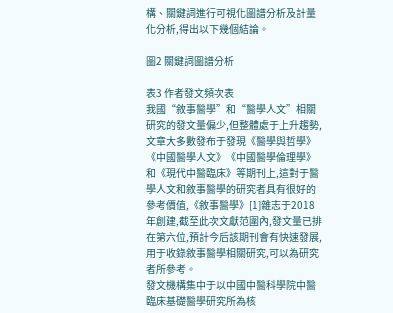構、關鍵詞進行可視化圖譜分析及計量化分析,得出以下幾個結論。

圖2 關鍵詞圖譜分析

表3 作者發文頻次表
我國“敘事醫學”和“醫學人文”相關研究的發文量偏少,但整體處于上升趨勢,文章大多數發布于發現《醫學與哲學》《中國醫學人文》《中國醫學倫理學》和《現代中醫臨床》等期刊上,這對于醫學人文和敘事醫學的研究者具有很好的參考價值,《敘事醫學》[1]雜志于2018年創建,截至此次文獻范圍內,發文量已排在第六位,預計今后該期刊會有快速發展,用于收錄敘事醫學相關研究,可以為研究者所參考。
發文機構集中于以中國中醫科學院中醫臨床基礎醫學研究所為核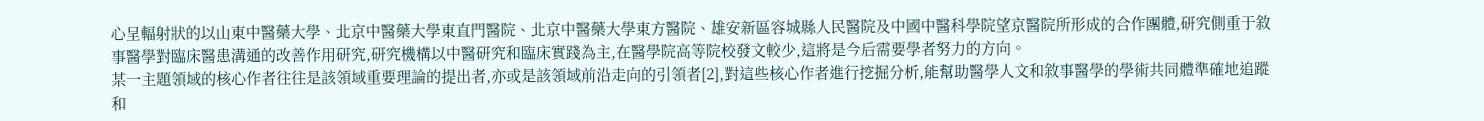心呈輻射狀的以山東中醫藥大學、北京中醫藥大學東直門醫院、北京中醫藥大學東方醫院、雄安新區容城縣人民醫院及中國中醫科學院望京醫院所形成的合作團體,研究側重于敘事醫學對臨床醫患溝通的改善作用研究,研究機構以中醫研究和臨床實踐為主,在醫學院高等院校發文較少,這將是今后需要學者努力的方向。
某一主題領域的核心作者往往是該領域重要理論的提出者,亦或是該領域前沿走向的引領者[2],對這些核心作者進行挖掘分析,能幫助醫學人文和敘事醫學的學術共同體準確地追蹤和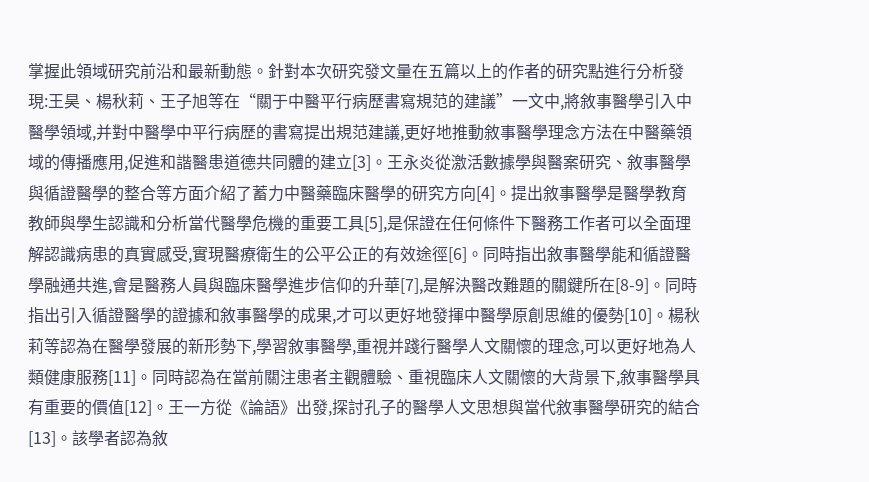掌握此領域研究前沿和最新動態。針對本次研究發文量在五篇以上的作者的研究點進行分析發現:王昊、楊秋莉、王子旭等在“關于中醫平行病歷書寫規范的建議”一文中,將敘事醫學引入中醫學領域,并對中醫學中平行病歷的書寫提出規范建議,更好地推動敘事醫學理念方法在中醫藥領域的傳播應用,促進和諧醫患道德共同體的建立[3]。王永炎從激活數據學與醫案研究、敘事醫學與循證醫學的整合等方面介紹了蓄力中醫藥臨床醫學的研究方向[4]。提出敘事醫學是醫學教育教師與學生認識和分析當代醫學危機的重要工具[5],是保證在任何條件下醫務工作者可以全面理解認識病患的真實感受,實現醫療衛生的公平公正的有效途徑[6]。同時指出敘事醫學能和循證醫學融通共進,會是醫務人員與臨床醫學進步信仰的升華[7],是解決醫改難題的關鍵所在[8-9]。同時指出引入循證醫學的證據和敘事醫學的成果,才可以更好地發揮中醫學原創思維的優勢[10]。楊秋莉等認為在醫學發展的新形勢下,學習敘事醫學,重視并踐行醫學人文關懷的理念,可以更好地為人類健康服務[11]。同時認為在當前關注患者主觀體驗、重視臨床人文關懷的大背景下,敘事醫學具有重要的價值[12]。王一方從《論語》出發,探討孔子的醫學人文思想與當代敘事醫學研究的結合[13]。該學者認為敘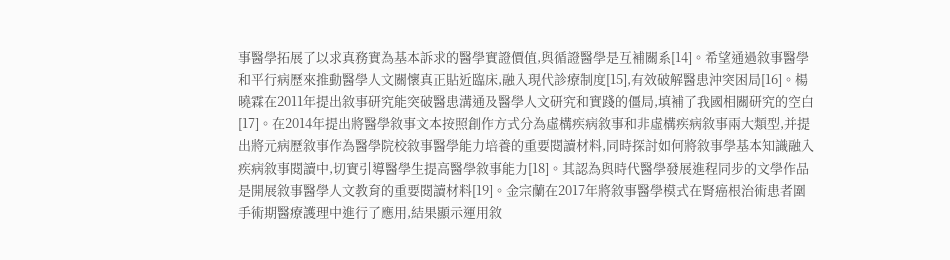事醫學拓展了以求真務實為基本訴求的醫學實證價值,與循證醫學是互補關系[14]。希望通過敘事醫學和平行病歷來推動醫學人文關懷真正貼近臨床,融入現代診療制度[15],有效破解醫患沖突困局[16]。楊曉霖在2011年提出敘事研究能突破醫患溝通及醫學人文研究和實踐的僵局,填補了我國相關研究的空白[17]。在2014年提出將醫學敘事文本按照創作方式分為虛構疾病敘事和非虛構疾病敘事兩大類型,并提出將元病歷敘事作為醫學院校敘事醫學能力培養的重要閱讀材料,同時探討如何將敘事學基本知識融入疾病敘事閱讀中,切實引導醫學生提高醫學敘事能力[18]。其認為與時代醫學發展進程同步的文學作品是開展敘事醫學人文教育的重要閱讀材料[19]。金宗蘭在2017年將敘事醫學模式在腎癌根治術患者圍手術期醫療護理中進行了應用,結果顯示運用敘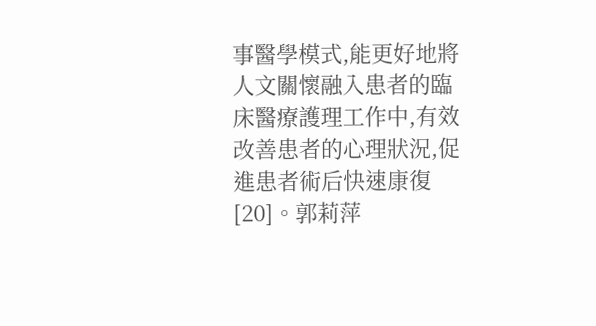事醫學模式,能更好地將人文關懷融入患者的臨床醫療護理工作中,有效改善患者的心理狀況,促進患者術后快速康復[20]。郭莉萍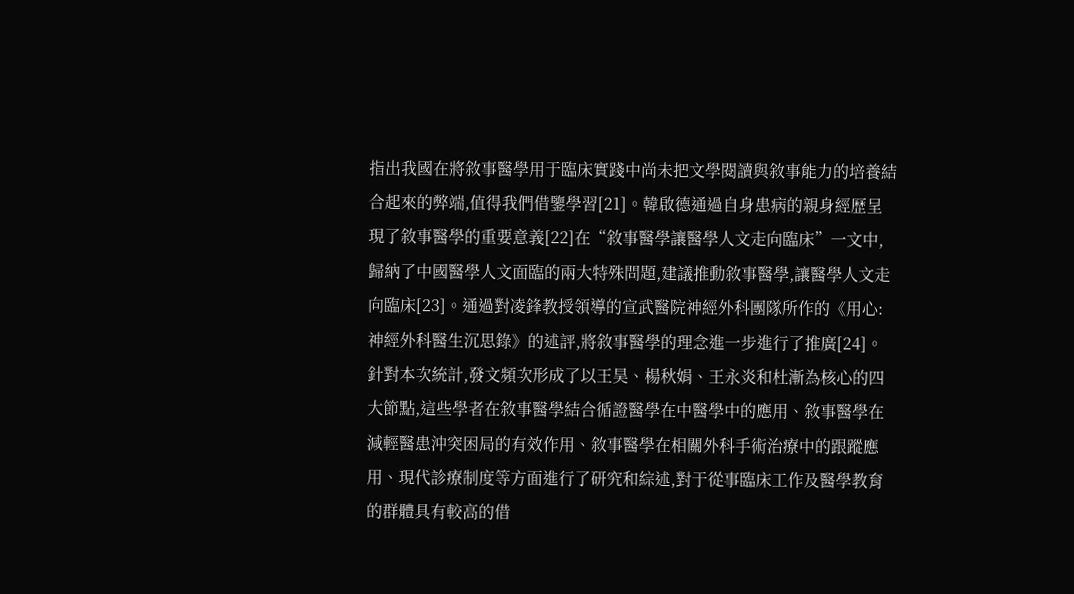指出我國在將敘事醫學用于臨床實踐中尚未把文學閱讀與敘事能力的培養結合起來的弊端,值得我們借鑒學習[21]。韓啟德通過自身患病的親身經歷呈現了敘事醫學的重要意義[22]在“敘事醫學讓醫學人文走向臨床”一文中,歸納了中國醫學人文面臨的兩大特殊問題,建議推動敘事醫學,讓醫學人文走向臨床[23]。通過對凌鋒教授領導的宣武醫院神經外科團隊所作的《用心:神經外科醫生沉思錄》的述評,將敘事醫學的理念進一步進行了推廣[24]。針對本次統計,發文頻次形成了以王昊、楊秋娟、王永炎和杜漸為核心的四大節點,這些學者在敘事醫學結合循證醫學在中醫學中的應用、敘事醫學在減輕醫患沖突困局的有效作用、敘事醫學在相關外科手術治療中的跟蹤應用、現代診療制度等方面進行了研究和綜述,對于從事臨床工作及醫學教育的群體具有較高的借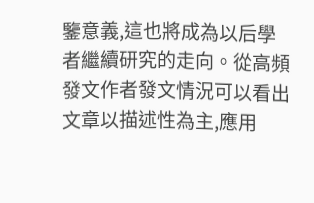鑒意義,這也將成為以后學者繼續研究的走向。從高頻發文作者發文情況可以看出文章以描述性為主,應用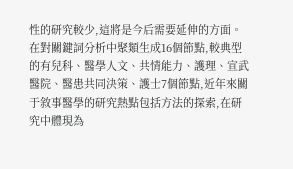性的研究較少,這將是今后需要延伸的方面。
在對關鍵詞分析中聚類生成16個節點,較典型的有兒科、醫學人文、共情能力、護理、宣武醫院、醫患共同決策、護士7個節點,近年來關于敘事醫學的研究熱點包括方法的探索,在研究中體現為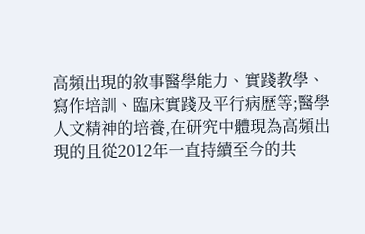高頻出現的敘事醫學能力、實踐教學、寫作培訓、臨床實踐及平行病歷等;醫學人文精神的培養,在研究中體現為高頻出現的且從2012年一直持續至今的共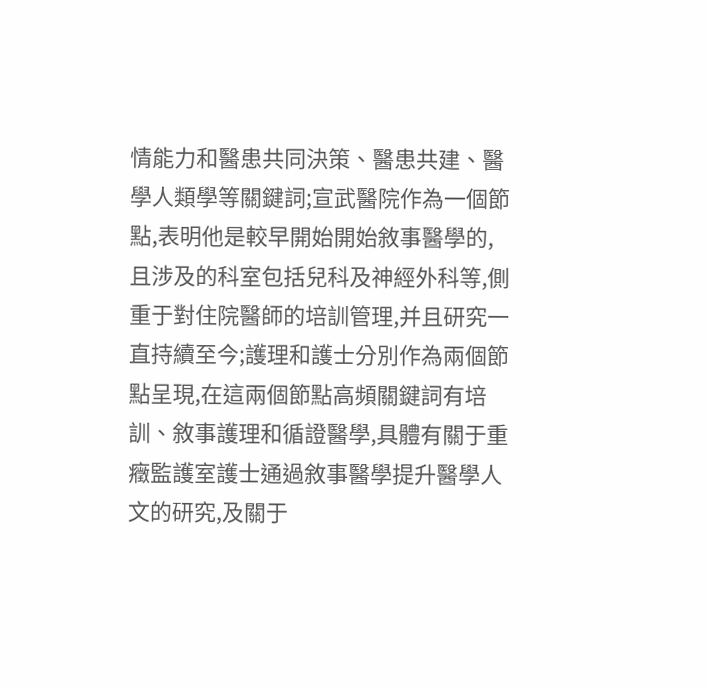情能力和醫患共同決策、醫患共建、醫學人類學等關鍵詞;宣武醫院作為一個節點,表明他是較早開始開始敘事醫學的,且涉及的科室包括兒科及神經外科等,側重于對住院醫師的培訓管理,并且研究一直持續至今;護理和護士分別作為兩個節點呈現,在這兩個節點高頻關鍵詞有培訓、敘事護理和循證醫學,具體有關于重癥監護室護士通過敘事醫學提升醫學人文的研究,及關于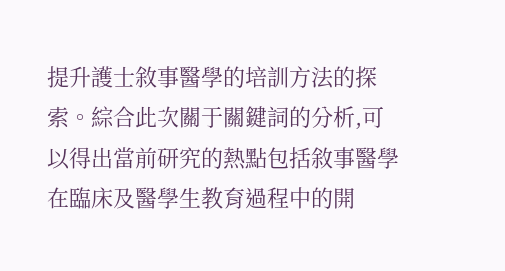提升護士敘事醫學的培訓方法的探索。綜合此次關于關鍵詞的分析,可以得出當前研究的熱點包括敘事醫學在臨床及醫學生教育過程中的開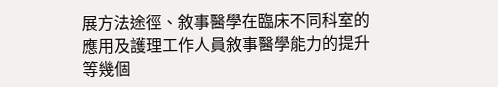展方法途徑、敘事醫學在臨床不同科室的應用及護理工作人員敘事醫學能力的提升等幾個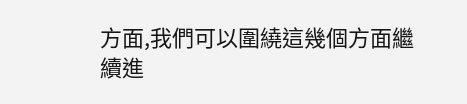方面,我們可以圍繞這幾個方面繼續進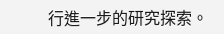行進一步的研究探索。